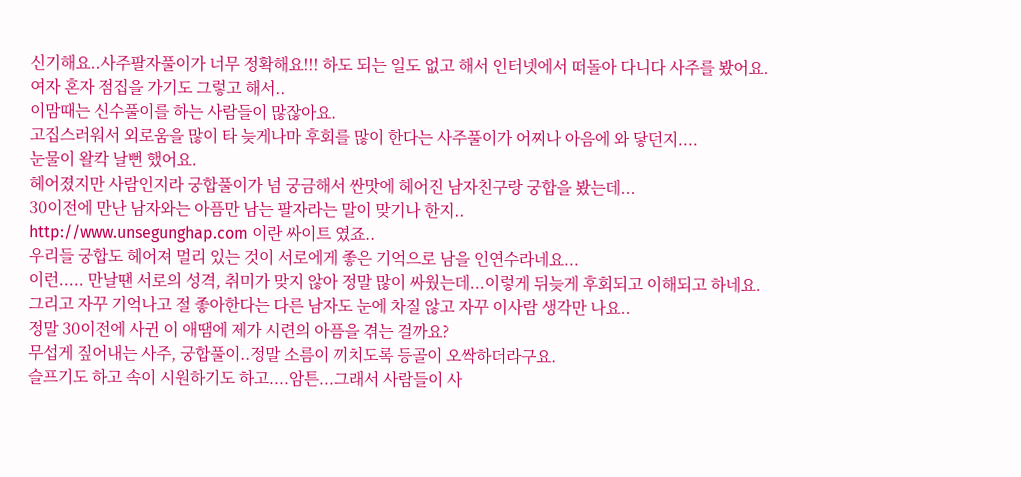신기해요..사주팔자풀이가 너무 정확해요!!! 하도 되는 일도 없고 해서 인터넷에서 떠돌아 다니다 사주를 봤어요.
여자 혼자 점집을 가기도 그렇고 해서..
이맘때는 신수풀이를 하는 사람들이 많잖아요.
고집스러워서 외로움을 많이 타 늦게나마 후회를 많이 한다는 사주풀이가 어찌나 아음에 와 닿던지....
눈물이 왈칵 날뻔 했어요.
헤어졌지만 사람인지라 궁합풀이가 넘 궁금해서 싼맛에 헤어진 남자친구랑 궁합을 봤는데...
30이전에 만난 남자와는 아픔만 남는 팔자라는 말이 맞기나 한지..
http://www.unsegunghap.com 이란 싸이트 였죠..
우리들 궁합도 헤어져 멀리 있는 것이 서로에게 좋은 기억으로 남을 인연수라네요...
이런..... 만날땐 서로의 성격, 취미가 맞지 않아 정말 많이 싸웠는데...이렇게 뒤늦게 후회되고 이해되고 하네요.
그리고 자꾸 기억나고 절 좋아한다는 다른 남자도 눈에 차질 않고 자꾸 이사람 생각만 나요..
정말 30이전에 사귄 이 애땜에 제가 시련의 아픔을 겪는 걸까요?
무섭게 짚어내는 사주, 궁합풀이..정말 소름이 끼치도록 등골이 오싹하더라구요.
슬프기도 하고 속이 시원하기도 하고....암튼...그래서 사람들이 사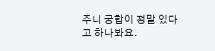주니 궁합이 정말 있다고 하나봐요.